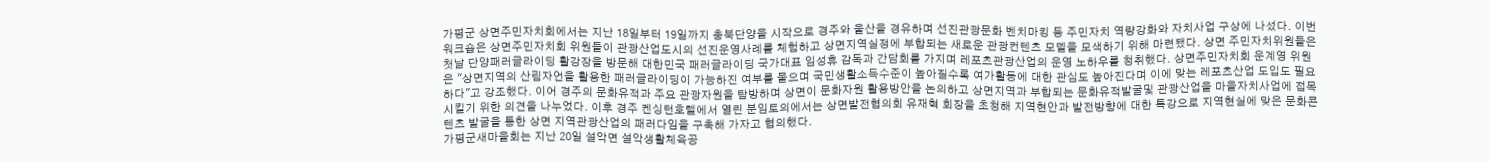가평군 상면주민자치회에서는 지난 18일부터 19일까지 충북단양을 시작으로 경주와 울산을 경유하며 선진관광문화 벤치마킹 등 주민자치 역량강화와 자치사업 구상에 나섰다. 이번 워크숍은 상면주민자치회 위원들이 관광산업도시의 선진운영사례를 체험하고 상면지역실정에 부합되는 새로운 관광컨텐츠 모델을 모색하기 위해 마련됐다. 상면 주민자치위원들은 첫날 단양패러글라이딩 활강장을 방문해 대한민국 패러글라이딩 국가대표 임성휴 감독과 간담회를 가지며 레포츠관광산업의 운영 노하우를 청취했다. 상면주민자치회 운계영 위원은 "상면지역의 산림자언을 활용한 패러글라이딩이 가능하진 여부를 물으며 국민생활소득수준이 높아질수록 여가활동에 대한 관심도 높아진다며 이에 맞는 레포츠산업 도입도 필요하다"고 강조했다. 이어 경주의 문화유적과 주요 관광자원을 탐방하며 상면이 문화자원 활용방안을 논의하고 상면지역과 부합되는 문화유적발굴및 관광산업을 마을자치사업에 접목시킬기 위한 의견을 나누었다. 이후 경주 켄싱턴호텔에서 열린 분임토의에서는 상면발전협의회 유재혁 회장을 초청해 지역현안과 발전방향에 대한 특강으로 지역현실에 맞은 문화콘텐츠 발굴을 통한 상면 지역관광산업의 패러다임을 구축해 가자고 협의했다.
가평군새마을회는 지난 20일 설악면 설악생활체육공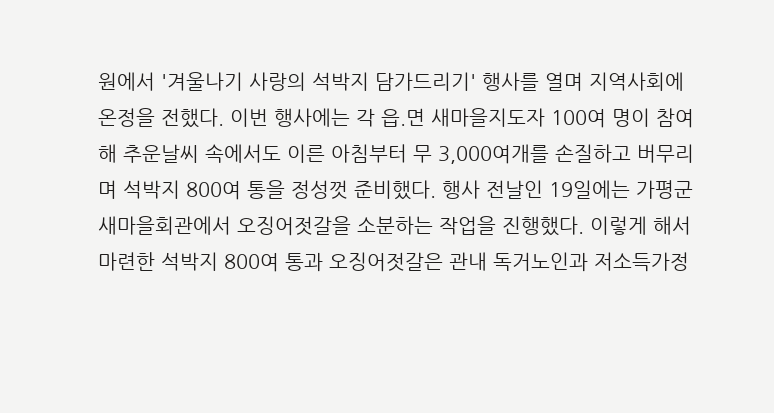원에서 '겨울나기 사랑의 석박지 담가드리기' 행사를 열며 지역사회에 온정을 전했다. 이번 행사에는 각 읍.면 새마을지도자 100여 명이 참여해 추운날씨 속에서도 이른 아침부터 무 3,000여개를 손질하고 버무리며 석박지 800여 통을 정성껏 준비했다. 행사 전날인 19일에는 가평군 새마을회관에서 오징어젓갈을 소분하는 작업을 진행했다. 이렇게 해서 마련한 석박지 800여 통과 오징어젓갈은 관내 독거노인과 저소득가정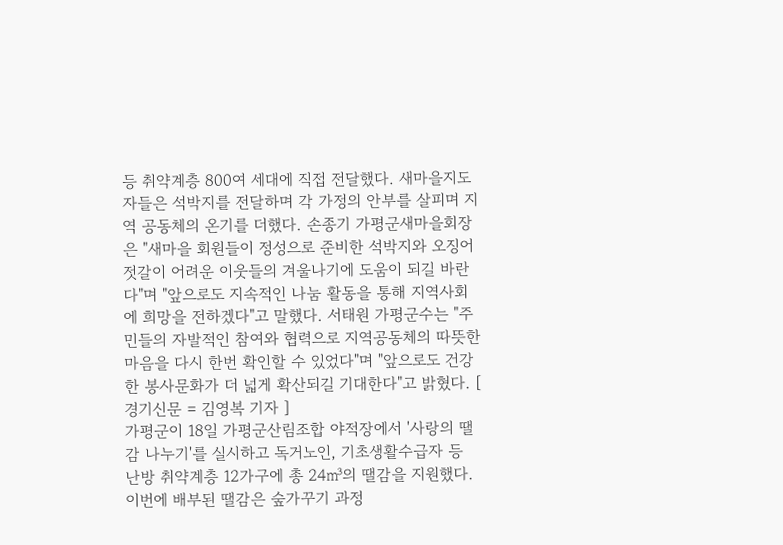등 취약계층 800여 세대에 직접 전달했다. 새마을지도자들은 석박지를 전달하며 각 가정의 안부를 살피며 지역 공동체의 온기를 더했다. 손종기 가평군새마을회장은 "새마을 회원들이 정성으로 준비한 석박지와 오징어 젓갈이 어려운 이웃들의 겨울나기에 도움이 되길 바란다"며 "앞으로도 지속적인 나눔 활동을 통해 지역사회에 희망을 전하겠다"고 말했다. 서태원 가평군수는 "주민들의 자발적인 참여와 협력으로 지역공동체의 따뜻한 마음을 다시 한번 확인할 수 있었다"며 "앞으로도 건강한 봉사문화가 더 넓게 확산되길 기대한다"고 밝혔다. [ 경기신문 = 김영복 기자 ]
가평군이 18일 가평군산림조합 야적장에서 '사랑의 땔감 나누기'를 실시하고 독거노인, 기초생활수급자 등 난방 취약계층 12가구에 총 24㎥의 땔감을 지원했다. 이번에 배부된 땔감은 숲가꾸기 과정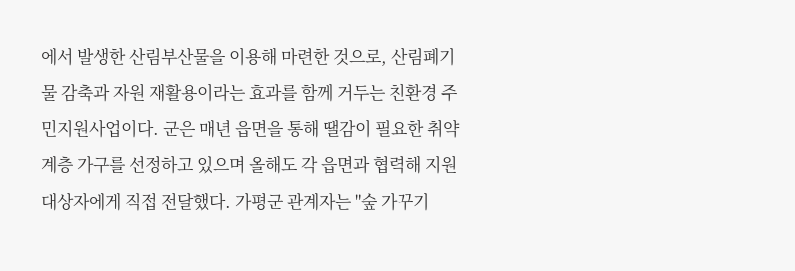에서 발생한 산림부산물을 이용해 마련한 것으로, 산림폐기물 감축과 자원 재활용이라는 효과를 함께 거두는 친환경 주민지원사업이다. 군은 매년 읍면을 통해 땔감이 필요한 취약계층 가구를 선정하고 있으며 올해도 각 읍면과 협력해 지원 대상자에게 직접 전달했다. 가평군 관계자는 "숲 가꾸기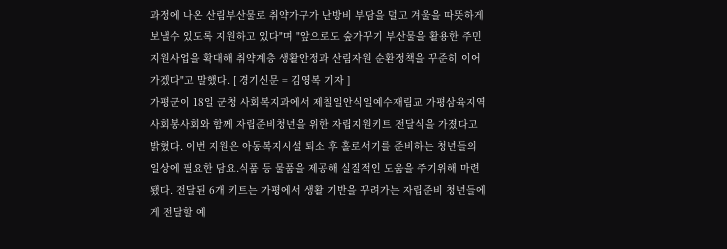과정에 나온 산림부산물로 취약가구가 난방비 부담을 덜고 겨울을 따뜻하게 보낼수 있도록 지원하고 있다"며 "앞으로도 숲가꾸기 부산물을 활용한 주민지원사업을 확대해 취약계층 생활안정과 산림자원 순환정책을 꾸준히 이어가겠다"고 말했다. [ 경기신문 = 김영복 기자 ]
가평군이 18일 군청 사회복지과에서 제칠일안식일예수재림교 가평삼육지역사회봉사회와 함께 자립준비청년을 위한 자립지원키트 전달식을 가졌다고 밝혔다. 이번 지원은 아동복지시설 퇴소 후 홀로서기를 준비하는 청년들의 일상에 필요한 담요.식품 등 물품을 제공해 실질적인 도움을 주기위해 마련됐다. 전달된 6개 키트는 가평에서 생활 기반을 꾸려가는 자립준비 청년들에게 전달할 예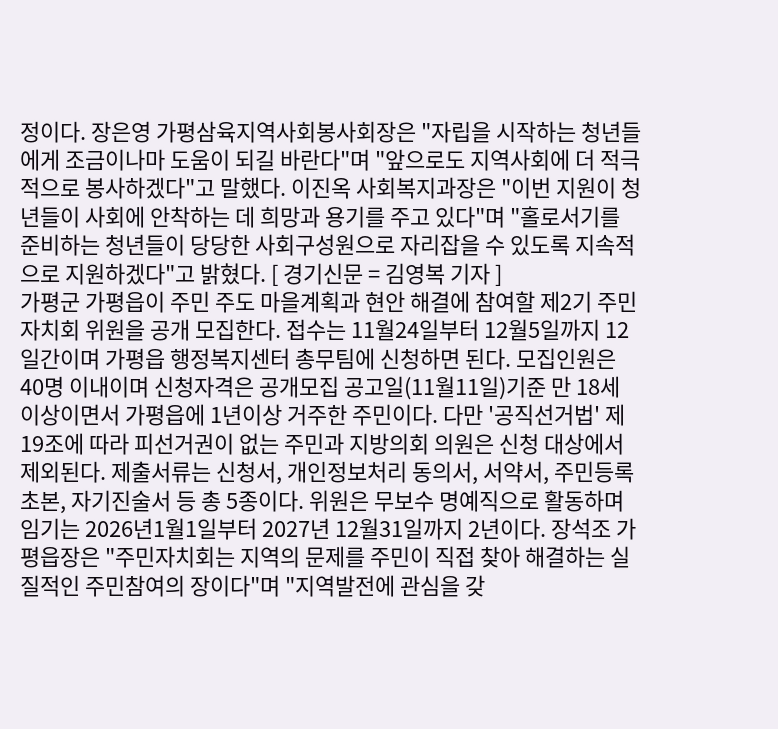정이다. 장은영 가평삼육지역사회봉사회장은 "자립을 시작하는 청년들에게 조금이나마 도움이 되길 바란다"며 "앞으로도 지역사회에 더 적극적으로 봉사하겠다"고 말했다. 이진옥 사회복지과장은 "이번 지원이 청년들이 사회에 안착하는 데 희망과 용기를 주고 있다"며 "홀로서기를 준비하는 청년들이 당당한 사회구성원으로 자리잡을 수 있도록 지속적으로 지원하겠다"고 밝혔다. [ 경기신문 = 김영복 기자 ]
가평군 가평읍이 주민 주도 마을계획과 현안 해결에 참여할 제2기 주민자치회 위원을 공개 모집한다. 접수는 11월24일부터 12월5일까지 12일간이며 가평읍 행정복지센터 총무팀에 신청하면 된다. 모집인원은 40명 이내이며 신청자격은 공개모집 공고일(11월11일)기준 만 18세 이상이면서 가평읍에 1년이상 거주한 주민이다. 다만 '공직선거법' 제19조에 따라 피선거권이 없는 주민과 지방의회 의원은 신청 대상에서 제외된다. 제출서류는 신청서, 개인정보처리 동의서, 서약서, 주민등록초본, 자기진술서 등 총 5종이다. 위원은 무보수 명예직으로 활동하며 임기는 2026년1월1일부터 2027년 12월31일까지 2년이다. 장석조 가평읍장은 "주민자치회는 지역의 문제를 주민이 직접 찾아 해결하는 실질적인 주민참여의 장이다"며 "지역발전에 관심을 갖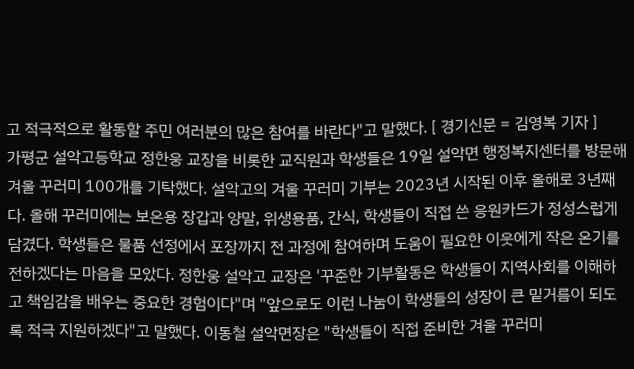고 적극적으로 활동할 주민 여러분의 많은 참여를 바란다"고 말했다. [ 경기신문 = 김영복 기자 ]
가평군 설악고등학교 정한웅 교장을 비롯한 교직원과 학생들은 19일 설악면 행정복지센터를 방문해 겨울 꾸러미 100개를 기탁했다. 설악고의 겨울 꾸러미 기부는 2023년 시작된 이후 올해로 3년째다. 올해 꾸러미에는 보온용 장갑과 양말, 위생용품, 간식, 학생들이 직접 쓴 응원카드가 정성스럽게 담겼다. 학생들은 물품 선정에서 포장까지 전 과정에 참여하며 도움이 필요한 이웃에게 작은 온기를 전하겠다는 마음을 모았다. 정한웅 설악고 교장은 '꾸준한 기부활동은 학생들이 지역사회를 이해하고 책임감을 배우는 중요한 경험이다"며 "앞으로도 이런 나눔이 학생들의 성장이 큰 밑거름이 되도록 적극 지원하겠다"고 말했다. 이동철 설악면장은 "학생들이 직접 준비한 겨울 꾸러미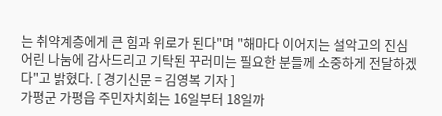는 취약계층에게 큰 힘과 위로가 된다"며 "해마다 이어지는 설악고의 진심 어린 나눔에 감사드리고 기탁된 꾸러미는 필요한 분들께 소중하게 전달하겠다"고 밝혔다. [ 경기신문 = 김영복 기자 ]
가평군 가평읍 주민자치회는 16일부터 18일까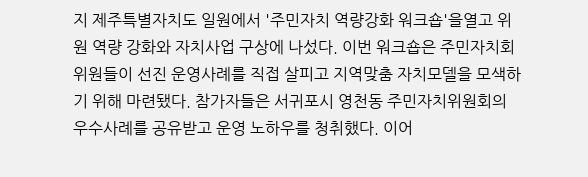지 제주특별자치도 일원에서 '주민자치 역량강화 워크숍'을열고 위원 역량 강화와 자치사업 구상에 나섰다. 이번 워크숍은 주민자치회 위원들이 선진 운영사례를 직접 살피고 지역맞춤 자치모델을 모색하기 위해 마련됐다. 참가자들은 서귀포시 영천동 주민자치위원회의 우수사례를 공유받고 운영 노하우를 청취했다. 이어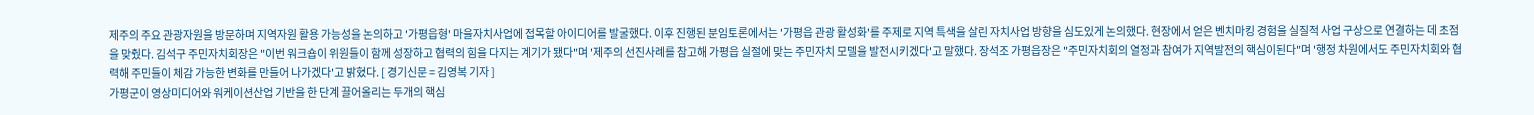제주의 주요 관광자원을 방문하며 지역자원 활용 가능성을 논의하고 '가평읍형' 마을자치사업에 접목할 아이디어를 발굴했다. 이후 진행된 분임토론에서는 '가평읍 관광 활성화'를 주제로 지역 특색을 살린 자치사업 방향을 심도있게 논의했다. 현장에서 얻은 벤치마킹 경험을 실질적 사업 구상으로 연결하는 데 초점을 맞췄다. 김석구 주민자치회장은 "이번 워크숍이 위원들이 함께 성장하고 협력의 힘을 다지는 계기가 됐다"며 '제주의 선진사례를 참고해 가평읍 실절에 맞는 주민자치 모델을 발전시키겠다'고 말했다. 장석조 가평읍장은 "주민자치회의 열정과 참여가 지역발전의 핵심이된다"며 '행정 차원에서도 주민자치회와 협력해 주민들이 체감 가능한 변화를 만들어 나가겠다'고 밝혔다. [ 경기신문 = 김영복 기자 ]
가평군이 영상미디어와 워케이션산업 기반을 한 단계 끌어올리는 두개의 핵심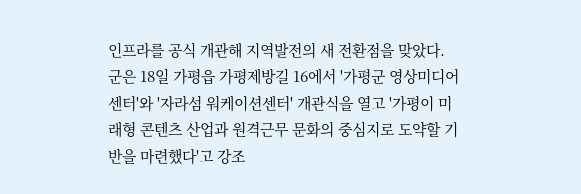인프라를 공식 개관해 지역발전의 새 전환점을 맞았다. 군은 18일 가평읍 가평제방길 16에서 '가평군 영상미디어센터'와 '자라섬 워케이션센터' 개관식을 열고 '가평이 미래형 콘텐츠 산업과 원격근무 문화의 중심지로 도약할 기반을 마련했다'고 강조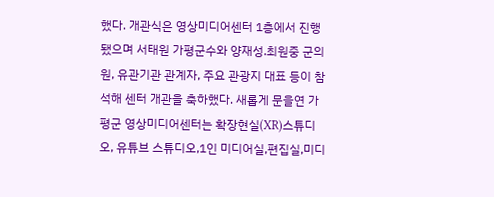했다. 개관식은 영상미디어센터 1층에서 진행됐으며 서태원 가평군수와 양재성.최원중 군의원, 유관기관 관계자, 주요 관광지 대표 등이 참석해 센터 개관을 축하했다. 새롭게 문을연 가평군 영상미디어센터는 확장현실(XR)스튜디오, 유튜브 스튜디오,1인 미디어실,편집실,미디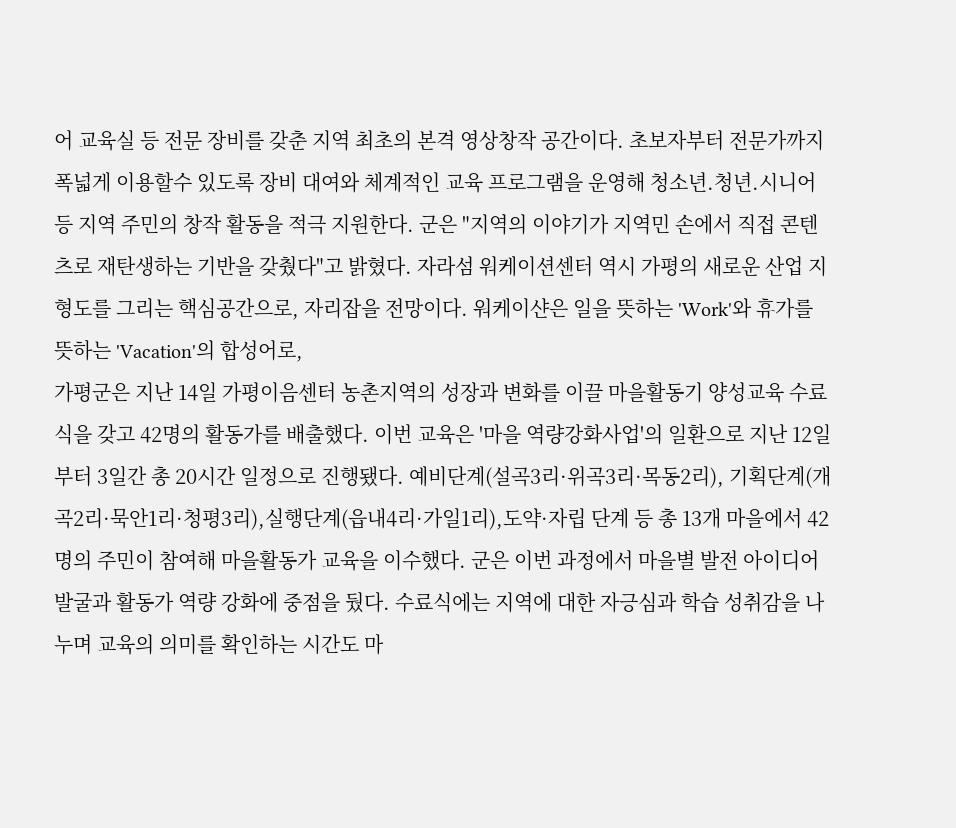어 교육실 등 전문 장비를 갖춘 지역 최초의 본격 영상창작 공간이다. 초보자부터 전문가까지 폭넓게 이용할수 있도록 장비 대여와 체계적인 교육 프로그램을 운영해 청소년.청년.시니어 등 지역 주민의 창작 활동을 적극 지원한다. 군은 "지역의 이야기가 지역민 손에서 직접 콘텐츠로 재탄생하는 기반을 갖췄다"고 밝혔다. 자라섬 워케이션센터 역시 가평의 새로운 산업 지형도를 그리는 핵심공간으로, 자리잡을 전망이다. 워케이샨은 일을 뜻하는 'Work'와 휴가를 뜻하는 'Vacation'의 합성어로,
가평군은 지난 14일 가평이음센터 농촌지역의 성장과 변화를 이끌 마을활동기 양성교육 수료식을 갖고 42명의 활동가를 배출했다. 이번 교육은 '마을 역량강화사업'의 일환으로 지난 12일부터 3일간 총 20시간 일정으로 진행됐다. 예비단계(설곡3리·위곡3리·목동2리), 기획단계(개곡2리·묵안1리·청평3리),실행단계(읍내4리·가일1리),도약·자립 단계 등 총 13개 마을에서 42명의 주민이 참여해 마을활동가 교육을 이수했다. 군은 이번 과정에서 마을별 발전 아이디어 발굴과 활동가 역량 강화에 중점을 뒀다. 수료식에는 지역에 대한 자긍심과 학습 성취감을 나누며 교육의 의미를 확인하는 시간도 마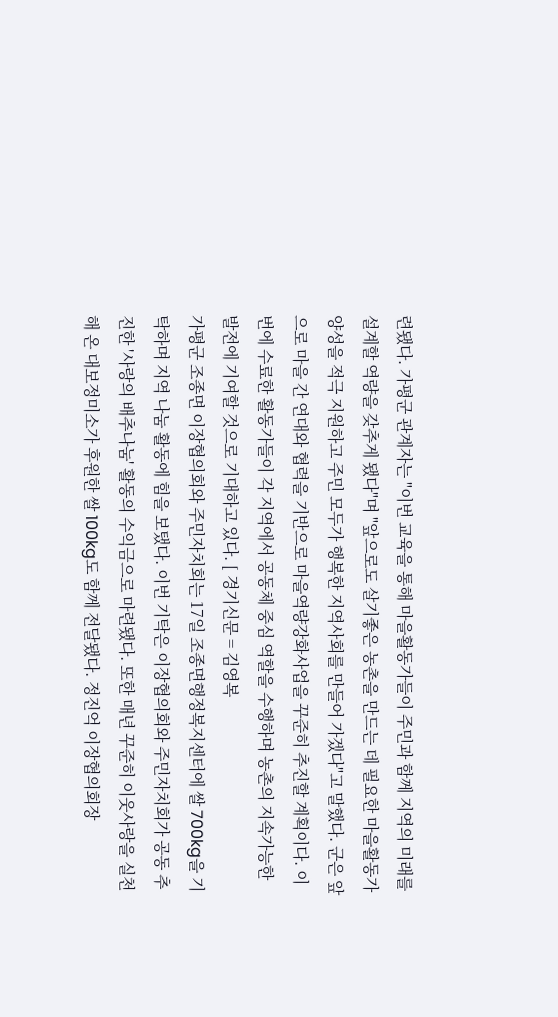련됐다. 가평군 관계자는 "이번 교육을 통해 마을활동가들이 주민과 함께 지역의 미래를 설계할 역량을 갖추게 됐다"며 "앞으로도 살기좋은 농촌을 만드는 데 필요한 마을활동가 양성을 적극 지원하고 주민 모두가 행복한 지역사회를 만들어 가겠다"고 말했다. 군은 앞으로 마을 간 연대와 협력을 기반으로 마을역량강화사업을 꾸준히 추진할 계획이다. 이번에 수료한 활동가들이 각 지역에서 공동체 중심 역할을 수행하며 농촌의 지속가능한 발전에 기여할 것으로 기대하고 있다. [ 경기신문 = 김영복
가평군 조종면 이장협의회와 주민자치회는 17일 조종면행정복지센터에 쌀 700kg을 기탁하며 지역 나눔 활동에 힘을 보탰다. 이번 기탁은 이장협의회와 주민자치회가 공동 추진한 '사랑의 배추나눔' 활동의 수익금으로 마련됐다. 또한 매년 꾸준히 이웃사랑을 실천해 온 대보정미소가 후원한 쌀 100kg도 함께 전달됐다. 정진억 이장협의회장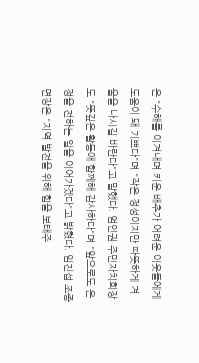은 "수해를 이겨내며 키운 배추가 어려운 이웃들에게 도움이 돼 기쁘다"며 "작은 정성이지만 따뜻하게 겨울을 나시길 바란다"고 말했다. 엄인권 주민자치회장도 "뜻깊은 활동애 함께해 감사하다"며 "앞으로도 온정을 전하는 일을 이어가겠다"고 밝혔다. 임진섭 조종면장은 "지역 발전을 위해 힘을 보태주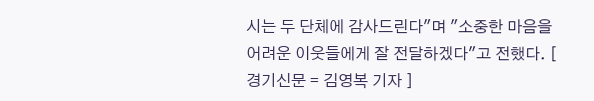시는 두 단체에 감사드린다"며 "소중한 마음을 어려운 이웃들에게 잘 전달하겠다"고 전했다. [ 경기신문 = 김영복 기자 ]